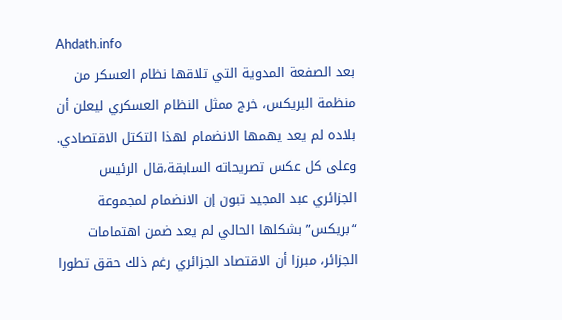Ahdath.info
بعد الصفعة المدوية التي تلاقها نظام العسكر من منظمة البريكس، خرج ممثل النظام العسكري ليعلن أن بلاده لم يعد يهمها الانضمام لهذا التكتل الاقتصادي.
وعلى كل عكس تصريحاته السابقة،قال الرئيس الجزائري عبد المجيد تبون إن الانضمام لمجموعة “بريكس” بشكلها الحالي لم يعد ضمن اهتمامات الجزائر، مبرزا أن الاقتصاد الجزائري رغم ذلك حقق تطورا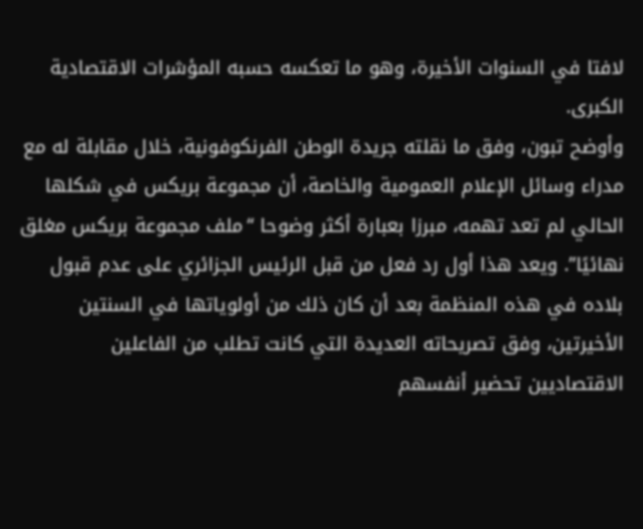لافتا في السنوات الأخيرة، وهو ما تعكسه حسبه المؤشرات الاقتصادية الكبرى.
وأوضح تبون، وفق ما نقلته جريدة الوطن الفرنكوفونية، خلال مقابلة له مع مدراء وسائل الإعلام العمومية والخاصة، أن مجموعة بريكس في شكلها الحالي لم تعد تهمه، مبرزا بعبارة أكثر وضوحا “ملف مجموعة بريكس مغلق نهائيًا”. ويعد هذا أول رد فعل من قبل الرئيس الجزائري على عدم قبول بلاده في هذه المنظمة بعد أن كان ذلك من أولوياتها في السنتين الأخيرتين، وفق تصريحاته العديدة التي كانت تطلب من الفاعلين الاقتصاديين تحضير أنفسهم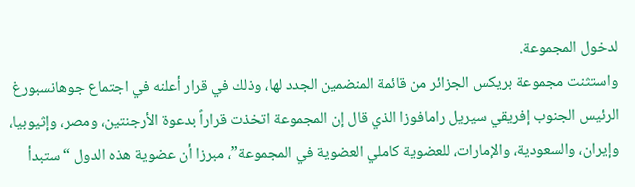لدخول المجموعة.
واستثنت مجموعة بريكس الجزائر من قائمة المنضمين الجدد لها، وذلك في قرار أعلنه في اجتماع جوهانسبورغ الرئيس الجنوب إفريقي سيريل رامافوزا الذي قال إن المجموعة اتخذت قراراً بدعوة الأرجنتين، ومصر، وإثيوبيا، وإيران، والسعودية، والإمارات، للعضوية كاملي العضوية في المجموعة”، مبرزا أن عضوية هذه الدول “ستبدأ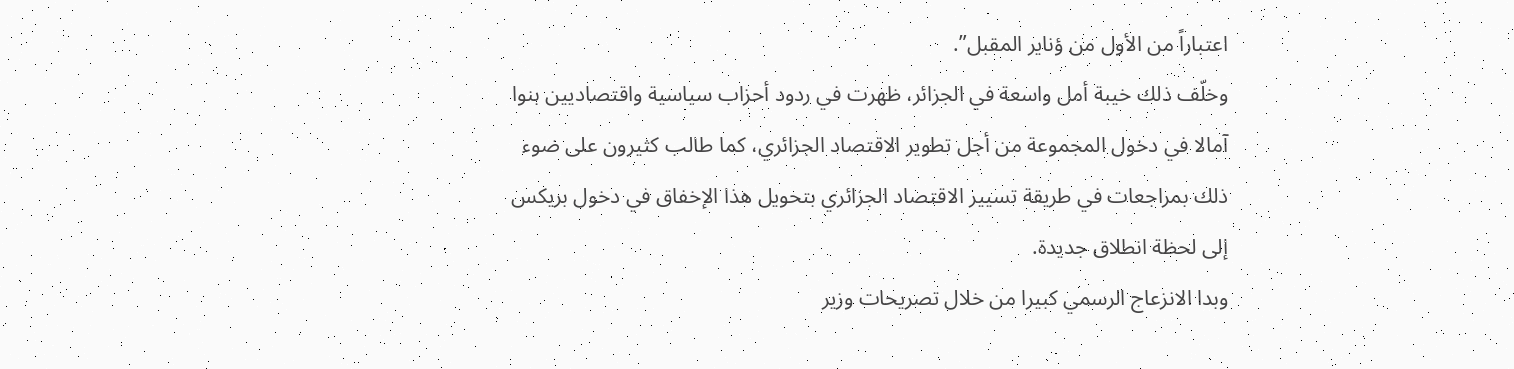اعتباراً من الأول من ؤناير المقبل”.
وخلّف ذلك خيبة أمل واسعة في الجزائر، ظهرت في ردود أحزاب سياسية واقتصاديين بنوا آمالا في دخول المجموعة من أجل تطوير الاقتصاد الجزائري، كما طالب كثيرون على ضوء ذلك بمراجعات في طريقة تسيير الاقتصاد الجزائري بتحويل هذا الإخفاق في دخول بريكس إلى لحظة انطلاق جديدة.
وبدا الانزعاج الرسمي كبيرا من خلال تصريحات وزير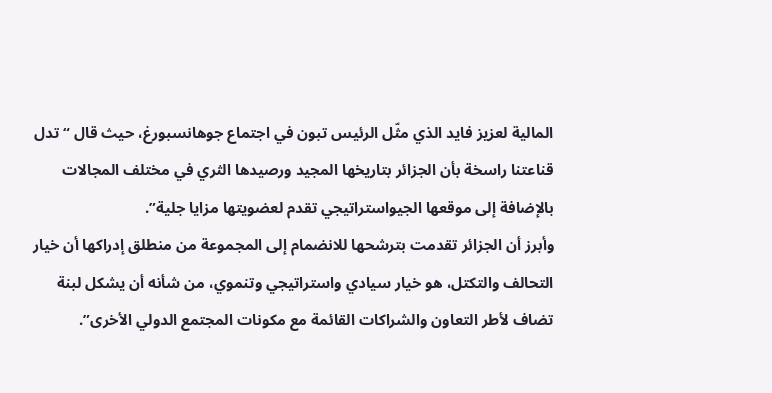المالية لعزيز فايد الذي مثّل الرئيس تبون في اجتماع جوهانسبورغ، حيث قال “تدل قناعتنا راسخة بأن الجزائر بتاريخها المجيد ورصيدها الثري في مختلف المجالات بالإضافة إلى موقعها الجيواستراتيجي تقدم لعضويتها مزايا جلية”.
وأبرز أن الجزائر تقدمت بترشحها للانضمام إلى المجموعة من منطلق إدراكها أن خيار التحالف والتكتل، هو خيار سيادي واستراتيجي وتنموي، من شأنه أن يشكل لبنة تضاف لأطر التعاون والشراكات القائمة مع مكونات المجتمع الدولي الأخرى”.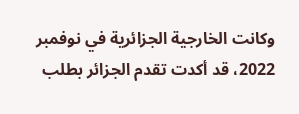وكانت الخارجية الجزائرية في نوفمبر 2022، قد أكدت تقدم الجزائر بطلب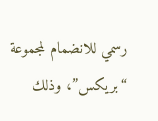رسمي للانضمام لمجموعة “بريكس”، وذلك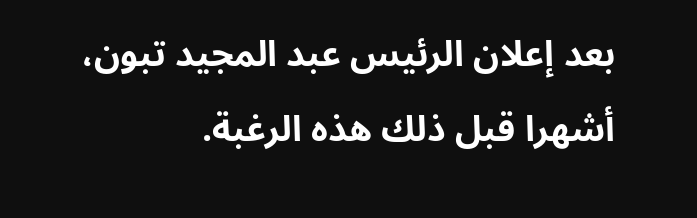بعد إعلان الرئيس عبد المجيد تبون، أشهرا قبل ذلك هذه الرغبة.